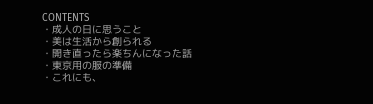CONTENTS
・成人の日に思うこと
・美は生活から創られる
・開き直ったら楽ちんになった話
・東京用の服の準備
・これにも、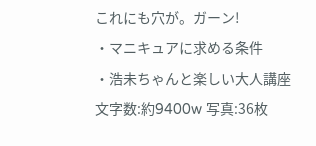これにも穴が。ガーン!
・マニキュアに求める条件
・浩未ちゃんと楽しい大人講座
文字数:約9400w 写真:36枚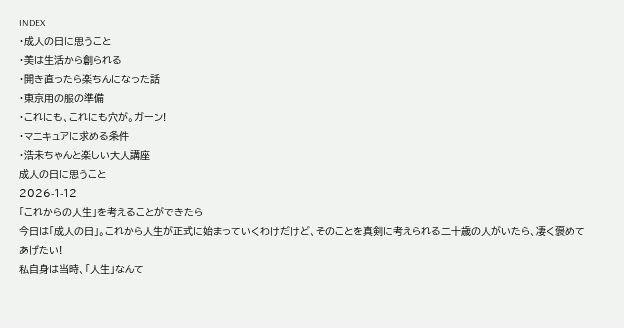INDEX
・成人の日に思うこと
・美は生活から創られる
・開き直ったら楽ちんになった話
・東京用の服の準備
・これにも、これにも穴が。ガーン!
・マニキュアに求める条件
・浩未ちゃんと楽しい大人講座
成人の日に思うこと
2026-1-12
「これからの人生」を考えることができたら
今日は「成人の日」。これから人生が正式に始まっていくわけだけど、そのことを真剣に考えられる二十歳の人がいたら、凄く褒めてあげたい!
私自身は当時、「人生」なんて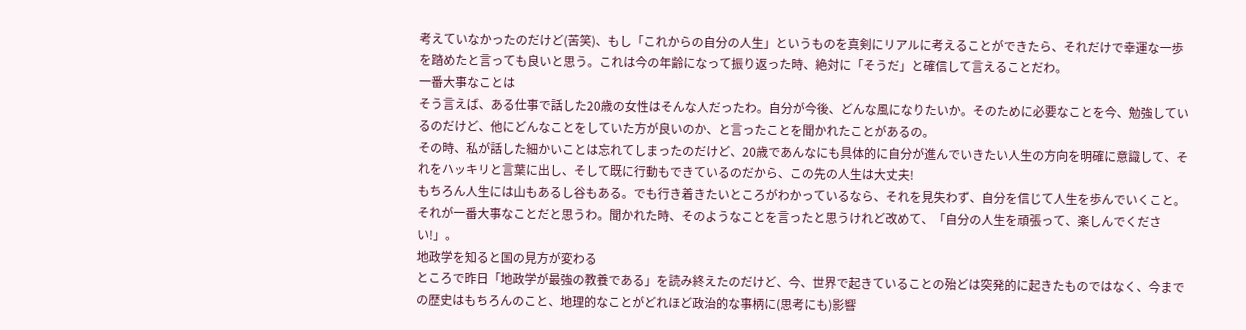考えていなかったのだけど(苦笑)、もし「これからの自分の人生」というものを真剣にリアルに考えることができたら、それだけで幸運な一歩を踏めたと言っても良いと思う。これは今の年齢になって振り返った時、絶対に「そうだ」と確信して言えることだわ。
一番大事なことは
そう言えば、ある仕事で話した20歳の女性はそんな人だったわ。自分が今後、どんな風になりたいか。そのために必要なことを今、勉強しているのだけど、他にどんなことをしていた方が良いのか、と言ったことを聞かれたことがあるの。
その時、私が話した細かいことは忘れてしまったのだけど、20歳であんなにも具体的に自分が進んでいきたい人生の方向を明確に意識して、それをハッキリと言葉に出し、そして既に行動もできているのだから、この先の人生は大丈夫!
もちろん人生には山もあるし谷もある。でも行き着きたいところがわかっているなら、それを見失わず、自分を信じて人生を歩んでいくこと。それが一番大事なことだと思うわ。聞かれた時、そのようなことを言ったと思うけれど改めて、「自分の人生を頑張って、楽しんでください!」。
地政学を知ると国の見方が変わる
ところで昨日「地政学が最強の教養である」を読み終えたのだけど、今、世界で起きていることの殆どは突発的に起きたものではなく、今までの歴史はもちろんのこと、地理的なことがどれほど政治的な事柄に(思考にも)影響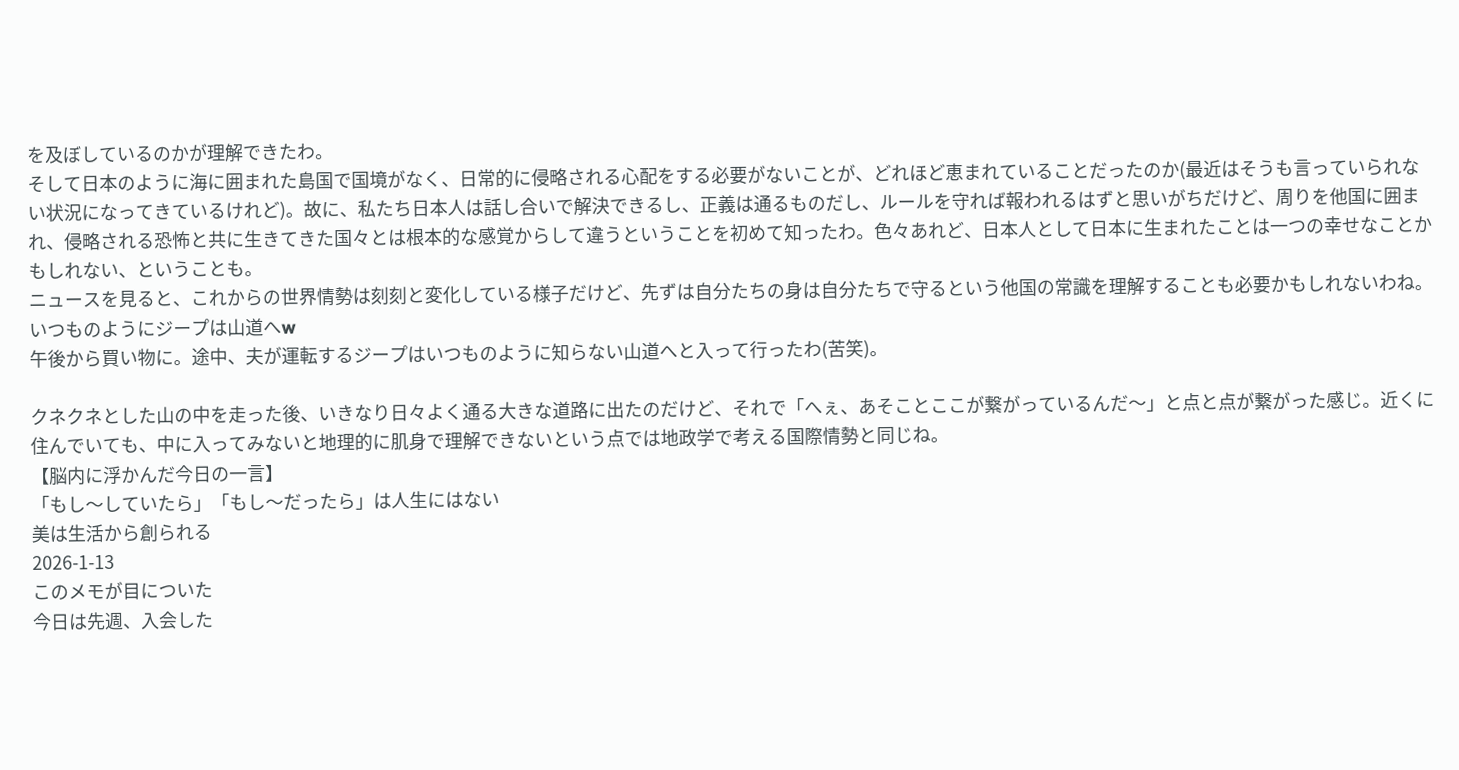を及ぼしているのかが理解できたわ。
そして日本のように海に囲まれた島国で国境がなく、日常的に侵略される心配をする必要がないことが、どれほど恵まれていることだったのか(最近はそうも言っていられない状況になってきているけれど)。故に、私たち日本人は話し合いで解決できるし、正義は通るものだし、ルールを守れば報われるはずと思いがちだけど、周りを他国に囲まれ、侵略される恐怖と共に生きてきた国々とは根本的な感覚からして違うということを初めて知ったわ。色々あれど、日本人として日本に生まれたことは一つの幸せなことかもしれない、ということも。
ニュースを見ると、これからの世界情勢は刻刻と変化している様子だけど、先ずは自分たちの身は自分たちで守るという他国の常識を理解することも必要かもしれないわね。
いつものようにジープは山道へw
午後から買い物に。途中、夫が運転するジープはいつものように知らない山道へと入って行ったわ(苦笑)。

クネクネとした山の中を走った後、いきなり日々よく通る大きな道路に出たのだけど、それで「へぇ、あそことここが繋がっているんだ〜」と点と点が繋がった感じ。近くに住んでいても、中に入ってみないと地理的に肌身で理解できないという点では地政学で考える国際情勢と同じね。
【脳内に浮かんだ今日の一言】
「もし〜していたら」「もし〜だったら」は人生にはない
美は生活から創られる
2026-1-13
このメモが目についた
今日は先週、入会した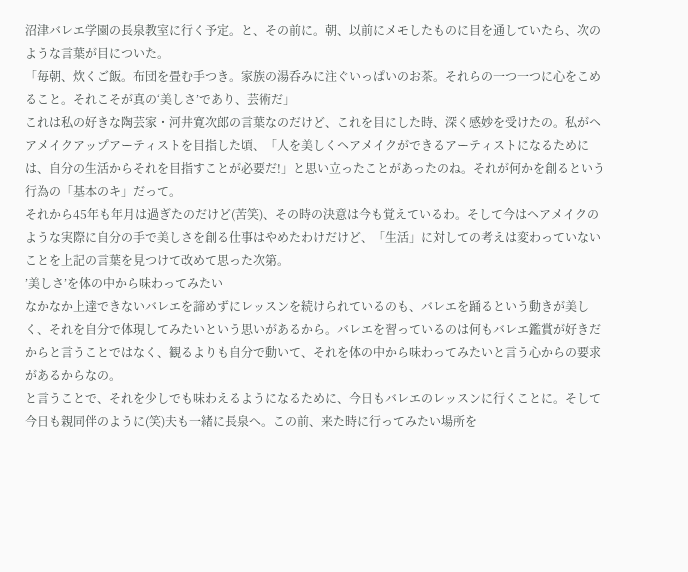沼津バレエ学園の長泉教室に行く予定。と、その前に。朝、以前にメモしたものに目を通していたら、次のような言葉が目についた。
「毎朝、炊くご飯。布団を畳む手つき。家族の湯呑みに注ぐいっぱいのお茶。それらの一つ一つに心をこめること。それこそが真の‘美しさ’であり、芸術だ」
これは私の好きな陶芸家・河井寛次郎の言葉なのだけど、これを目にした時、深く感妙を受けたの。私がヘアメイクアップアーティストを目指した頃、「人を美しくヘアメイクができるアーティストになるためには、自分の生活からそれを目指すことが必要だ!」と思い立ったことがあったのね。それが何かを創るという行為の「基本のキ」だって。
それから45年も年月は過ぎたのだけど(苦笑)、その時の決意は今も覚えているわ。そして今はヘアメイクのような実際に自分の手で美しさを創る仕事はやめたわけだけど、「生活」に対しての考えは変わっていないことを上記の言葉を見つけて改めて思った次第。
’美しさ’を体の中から味わってみたい
なかなか上達できないバレエを諦めずにレッスンを続けられているのも、バレエを踊るという動きが美しく、それを自分で体現してみたいという思いがあるから。バレエを習っているのは何もバレエ鑑賞が好きだからと言うことではなく、観るよりも自分で動いて、それを体の中から味わってみたいと言う心からの要求があるからなの。
と言うことで、それを少しでも味わえるようになるために、今日もバレエのレッスンに行くことに。そして今日も親同伴のように(笑)夫も一緒に長泉へ。この前、来た時に行ってみたい場所を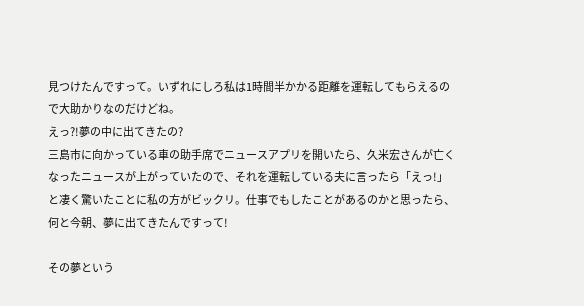見つけたんですって。いずれにしろ私は1時間半かかる距離を運転してもらえるので大助かりなのだけどね。
えっ?!夢の中に出てきたの?
三島市に向かっている車の助手席でニュースアプリを開いたら、久米宏さんが亡くなったニュースが上がっていたので、それを運転している夫に言ったら「えっ!」と凄く驚いたことに私の方がビックリ。仕事でもしたことがあるのかと思ったら、何と今朝、夢に出てきたんですって!

その夢という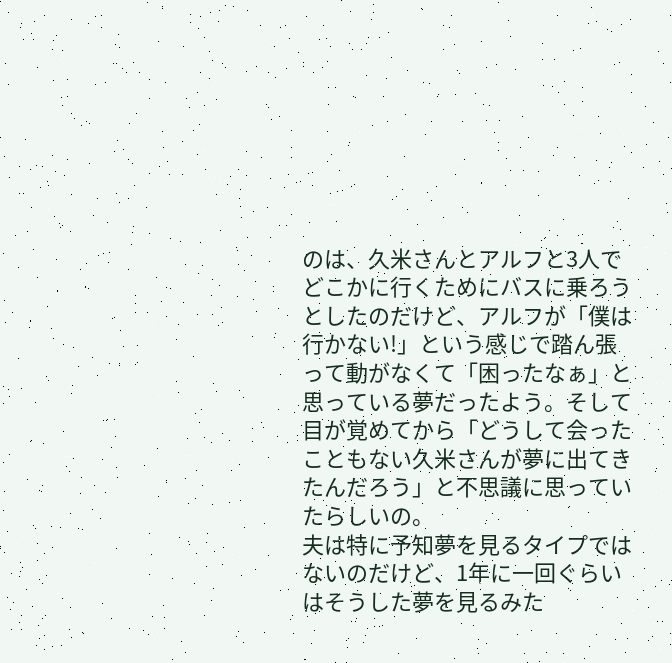のは、久米さんとアルフと3人でどこかに行くためにバスに乗ろうとしたのだけど、アルフが「僕は行かない!」という感じで踏ん張って動がなくて「困ったなぁ」と思っている夢だったよう。そして目が覚めてから「どうして会ったこともない久米さんが夢に出てきたんだろう」と不思議に思っていたらしいの。
夫は特に予知夢を見るタイプではないのだけど、1年に一回ぐらいはそうした夢を見るみた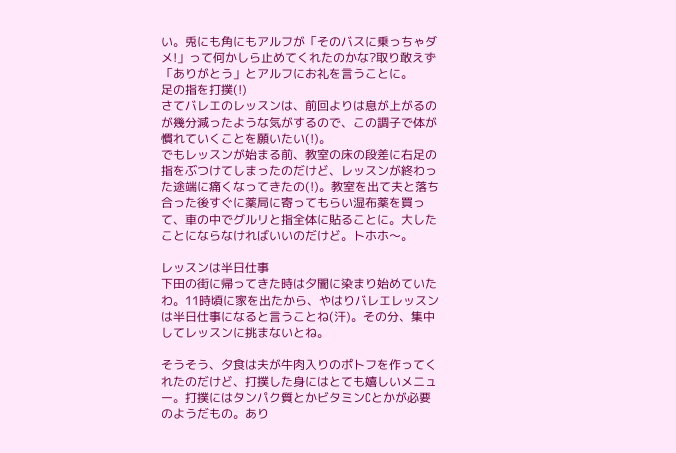い。兎にも角にもアルフが「そのバスに乗っちゃダメ!」って何かしら止めてくれたのかな?取り敢えず「ありがとう」とアルフにお礼を言うことに。
足の指を打撲(!)
さてバレエのレッスンは、前回よりは息が上がるのが幾分減ったような気がするので、この調子で体が慣れていくことを願いたい(!)。
でもレッスンが始まる前、教室の床の段差に右足の指をぶつけてしまったのだけど、レッスンが終わった途端に痛くなってきたの(!)。教室を出て夫と落ち合った後すぐに薬局に寄ってもらい湿布薬を買って、車の中でグルリと指全体に貼ることに。大したことにならなければいいのだけど。トホホ〜。

レッスンは半日仕事
下田の街に帰ってきた時は夕闇に染まり始めていたわ。11時頃に家を出たから、やはりバレエレッスンは半日仕事になると言うことね(汗)。その分、集中してレッスンに挑まないとね。

そうそう、夕食は夫が牛肉入りのポトフを作ってくれたのだけど、打撲した身にはとても嬉しいメニュー。打撲にはタンパク質とかビタミンCとかが必要のようだもの。あり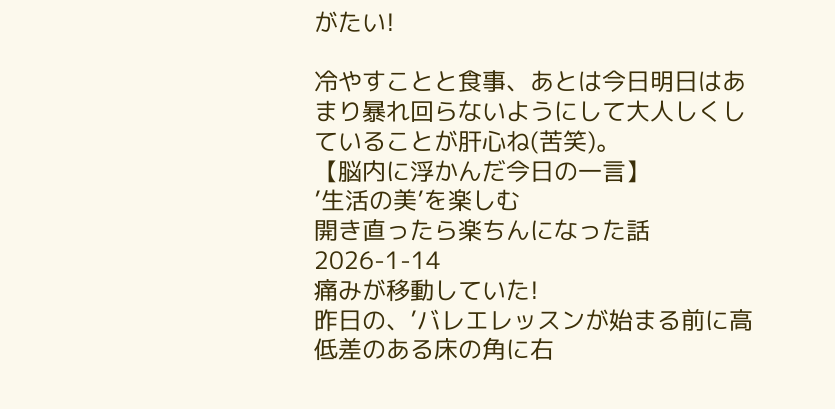がたい!

冷やすことと食事、あとは今日明日はあまり暴れ回らないようにして大人しくしていることが肝心ね(苦笑)。
【脳内に浮かんだ今日の一言】
’生活の美’を楽しむ
開き直ったら楽ちんになった話
2026-1-14
痛みが移動していた!
昨日の、’バレエレッスンが始まる前に高低差のある床の角に右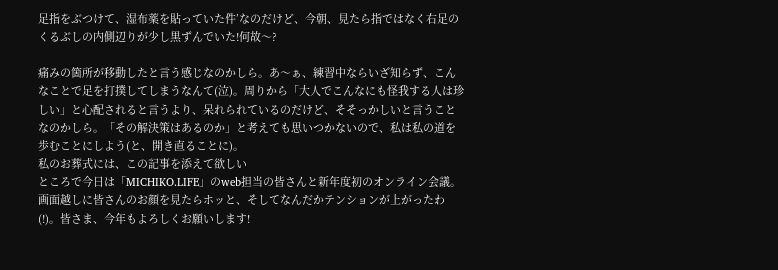足指をぶつけて、湿布薬を貼っていた件’なのだけど、今朝、見たら指ではなく右足のくるぶしの内側辺りが少し黒ずんでいた!何故〜?

痛みの箇所が移動したと言う感じなのかしら。あ〜ぁ、練習中ならいざ知らず、こんなことで足を打撲してしまうなんて(泣)。周りから「大人でこんなにも怪我する人は珍しい」と心配されると言うより、呆れられているのだけど、そそっかしいと言うことなのかしら。「その解決策はあるのか」と考えても思いつかないので、私は私の道を歩むことにしよう(と、開き直ることに)。
私のお葬式には、この記事を添えて欲しい
ところで今日は「MICHIKO.LIFE」のweb担当の皆さんと新年度初のオンライン会議。画面越しに皆さんのお顔を見たらホッと、そしてなんだかテンションが上がったわ(!)。皆さま、今年もよろしくお願いします!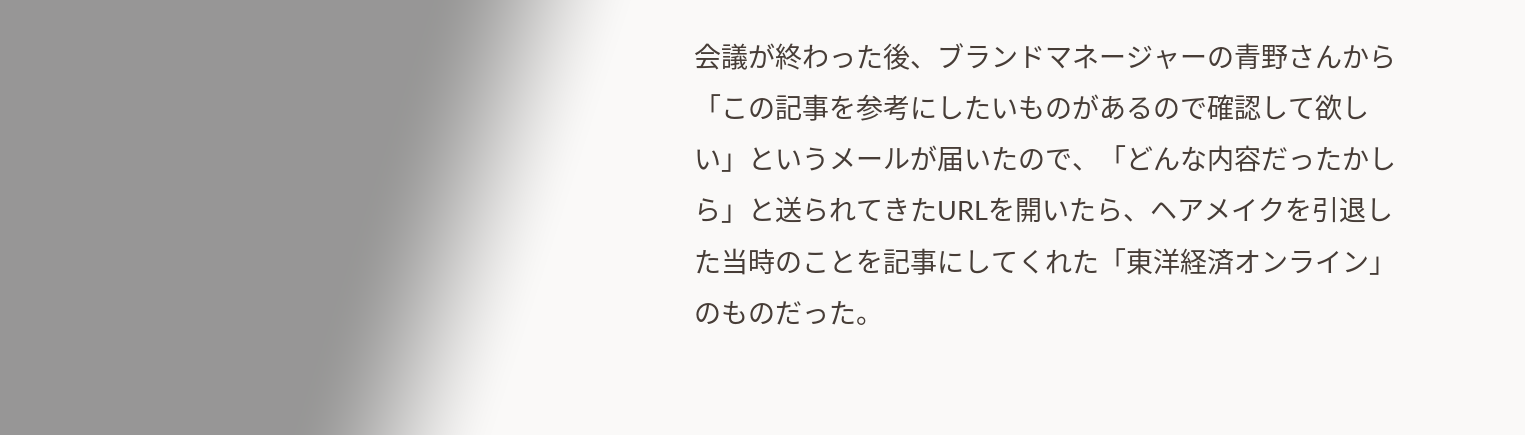会議が終わった後、ブランドマネージャーの青野さんから「この記事を参考にしたいものがあるので確認して欲しい」というメールが届いたので、「どんな内容だったかしら」と送られてきたURLを開いたら、ヘアメイクを引退した当時のことを記事にしてくれた「東洋経済オンライン」のものだった。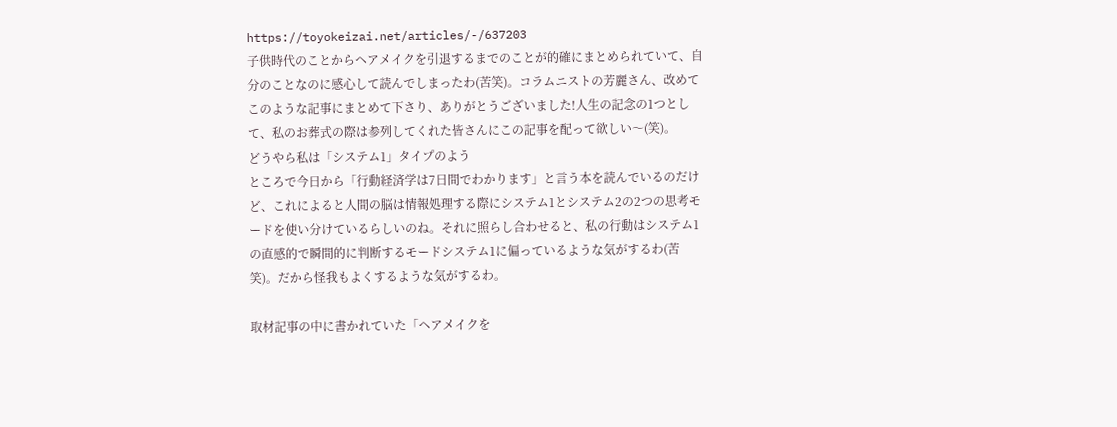https://toyokeizai.net/articles/-/637203
子供時代のことからヘアメイクを引退するまでのことが的確にまとめられていて、自分のことなのに感心して読んでしまったわ(苦笑)。コラムニストの芳麗さん、改めてこのような記事にまとめて下さり、ありがとうございました!人生の記念の1つとして、私のお葬式の際は参列してくれた皆さんにこの記事を配って欲しい〜(笑)。
どうやら私は「システム1」タイプのよう
ところで今日から「行動経済学は7日間でわかります」と言う本を読んでいるのだけど、これによると人間の脳は情報処理する際にシステム1とシステム2の2つの思考モードを使い分けているらしいのね。それに照らし合わせると、私の行動はシステム1の直感的で瞬間的に判断するモードシステム1に偏っているような気がするわ(苦笑)。だから怪我もよくするような気がするわ。

取材記事の中に書かれていた「ヘアメイクを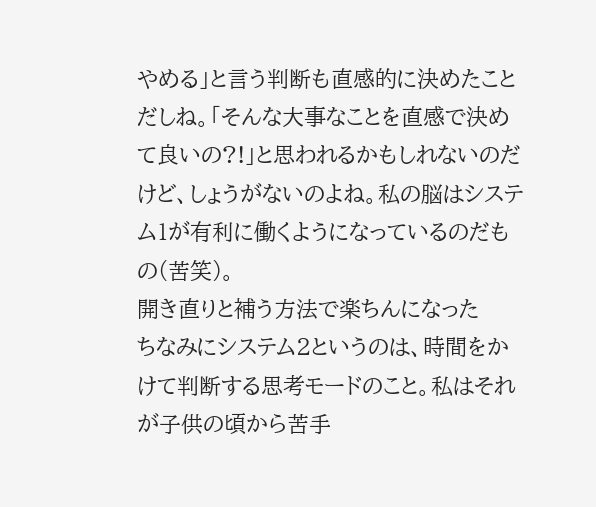やめる」と言う判断も直感的に決めたことだしね。「そんな大事なことを直感で決めて良いの?!」と思われるかもしれないのだけど、しょうがないのよね。私の脳はシステム1が有利に働くようになっているのだもの(苦笑)。
開き直りと補う方法で楽ちんになった
ちなみにシステム2というのは、時間をかけて判断する思考モードのこと。私はそれが子供の頃から苦手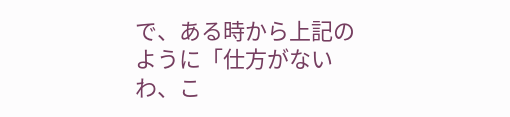で、ある時から上記のように「仕方がないわ、こ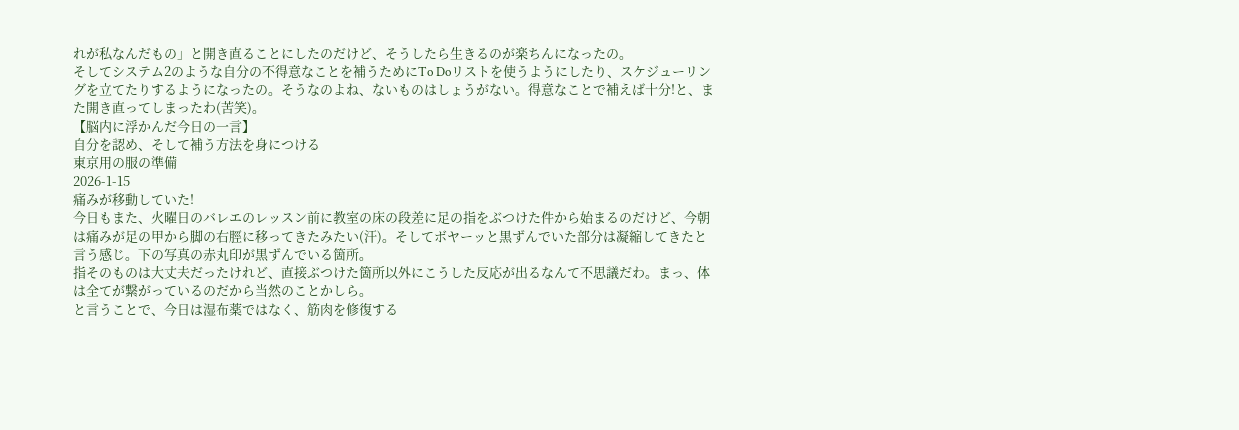れが私なんだもの」と開き直ることにしたのだけど、そうしたら生きるのが楽ちんになったの。
そしてシステム2のような自分の不得意なことを補うためにTo Doリストを使うようにしたり、スケジューリングを立てたりするようになったの。そうなのよね、ないものはしょうがない。得意なことで補えば十分!と、また開き直ってしまったわ(苦笑)。
【脳内に浮かんだ今日の一言】
自分を認め、そして補う方法を身につける
東京用の服の準備
2026-1-15
痛みが移動していた!
今日もまた、火曜日のバレエのレッスン前に教室の床の段差に足の指をぶつけた件から始まるのだけど、今朝は痛みが足の甲から脚の右脛に移ってきたみたい(汗)。そしてボヤーッと黒ずんでいた部分は凝縮してきたと言う感じ。下の写真の赤丸印が黒ずんでいる箇所。
指そのものは大丈夫だったけれど、直接ぶつけた箇所以外にこうした反応が出るなんて不思議だわ。まっ、体は全てが繋がっているのだから当然のことかしら。
と言うことで、今日は湿布薬ではなく、筋肉を修復する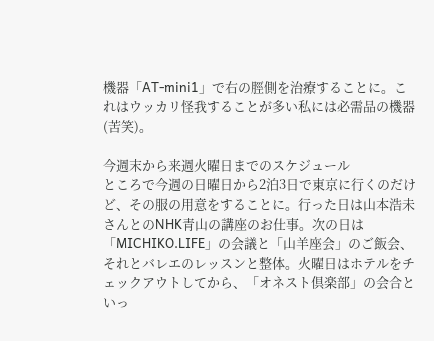機器「AT-mini1」で右の脛側を治療することに。これはウッカリ怪我することが多い私には必需品の機器(苦笑)。

今週末から来週火曜日までのスケジュール
ところで今週の日曜日から2泊3日で東京に行くのだけど、その服の用意をすることに。行った日は山本浩未さんとのNHK青山の講座のお仕事。次の日は「MICHIKO.LIFE」の会議と「山羊座会」のご飯会、それとバレエのレッスンと整体。火曜日はホテルをチェックアウトしてから、「オネスト倶楽部」の会合といっ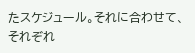たスケジュール。それに合わせて、それぞれ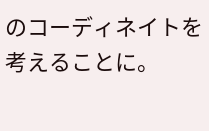のコーディネイトを考えることに。